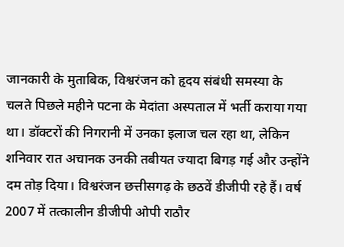जानकारी के मुताबिक, विश्वरंजन को हृदय संबंधी समस्या के चलते पिछले महीने पटना के मेदांता अस्पताल में भर्ती कराया गया था। डॉक्टरों की निगरानी में उनका इलाज चल रहा था, लेकिन शनिवार रात अचानक उनकी तबीयत ज्यादा बिगड़ गई और उन्होंने दम तोड़ दिया। विश्वरंजन छत्तीसगढ़ के छठवें डीजीपी रहे हैं। वर्ष 2007 में तत्कालीन डीजीपी ओपी राठौर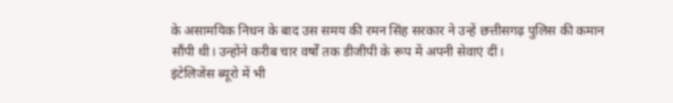के असामयिक निधन के बाद उस समय की रमन सिंह सरकार ने उन्हें छत्तीसगढ़ पुलिस की कमान सौंपी थी। उन्होंने करीब चार वर्षों तक डीजीपी के रूप में अपनी सेवाएं दीं।
इंटेलिजेंस ब्यूरो में भी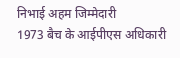निभाई अहम जिम्मेदारी
1973 बैच के आईपीएस अधिकारी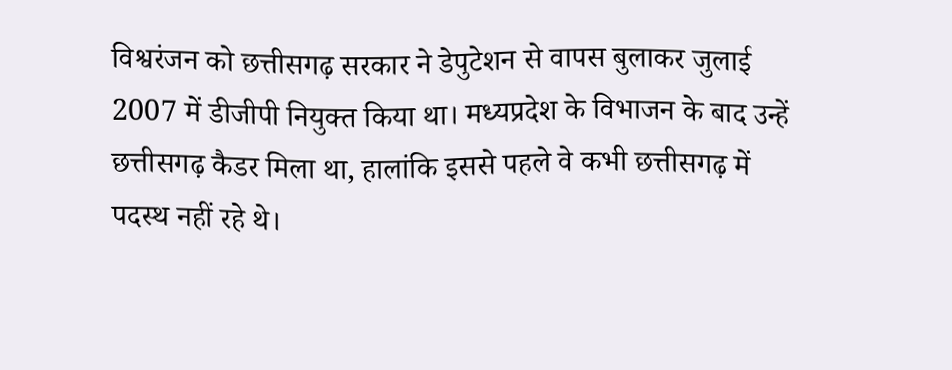विश्वरंजन को छत्तीसगढ़ सरकार ने डेपुटेशन से वापस बुलाकर जुलाई 2007 में डीजीपी नियुक्त किया था। मध्यप्रदेश के विभाजन के बाद उन्हें छत्तीसगढ़ कैडर मिला था, हालांकि इससे पहले वे कभी छत्तीसगढ़ में पदस्थ नहीं रहे थे।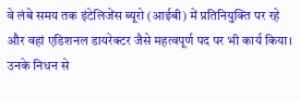वे लंबे समय तक इंटेलिजेंस ब्यूरो (आईबी) में प्रतिनियुक्ति पर रहे और वहां एडिशनल डायरेक्टर जैसे महत्वपूर्ण पद पर भी कार्य किया। उनके निधन से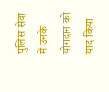पुलिस सेवा में उनके योगदान को याद किया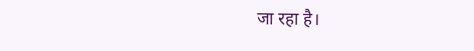जा रहा है।